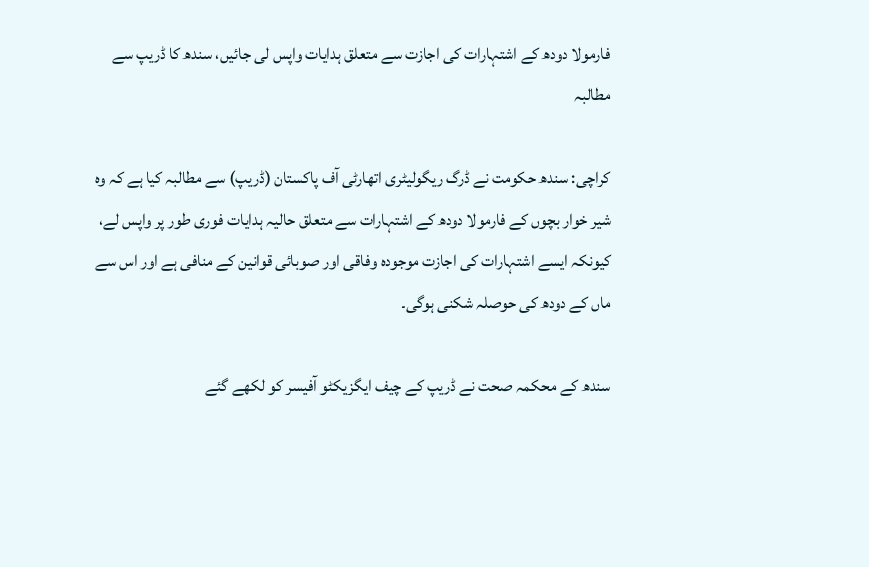فارمولا دودھ کے اشتہارات کی اجازت سے متعلق ہدایات واپس لی جائیں، سندھ کا ڈریپ سے مطالبہ

کراچی: سندھ حکومت نے ڈرگ ریگولیٹری اتھارٹی آف پاکستان (ڈریپ) سے مطالبہ کیا ہے کہ وہ شیر خوار بچوں کے فارمولا دودھ کے اشتہارات سے متعلق حالیہ ہدایات فوری طور پر واپس لے، کیونکہ ایسے اشتہارات کی اجازت موجودہ وفاقی اور صوبائی قوانین کے منافی ہے اور اس سے ماں کے دودھ کی حوصلہ شکنی ہوگی۔

سندھ کے محکمہ صحت نے ڈریپ کے چیف ایگزیکٹو آفیسر کو لکھے گئے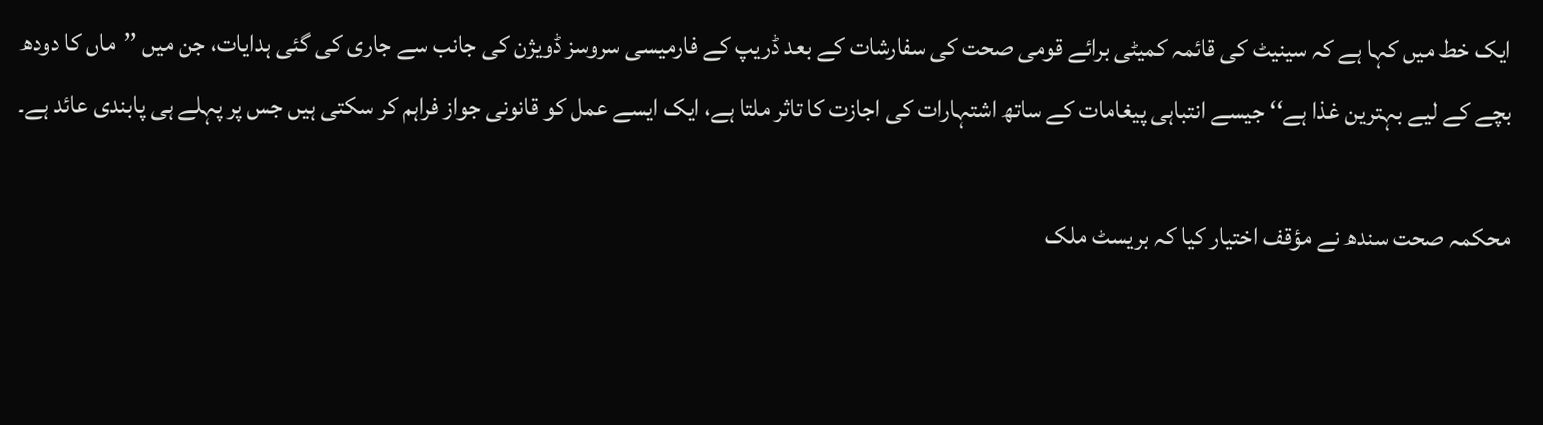ایک خط میں کہا ہے کہ سینیٹ کی قائمہ کمیٹی برائے قومی صحت کی سفارشات کے بعد ڈریپ کے فارمیسی سروسز ڈویژن کی جانب سے جاری کی گئی ہدایات، جن میں ’’ماں کا دودھ بچے کے لیے بہترین غذا ہے‘‘ جیسے انتباہی پیغامات کے ساتھ اشتہارات کی اجازت کا تاثر ملتا ہے، ایک ایسے عمل کو قانونی جواز فراہم کر سکتی ہیں جس پر پہلے ہی پابندی عائد ہے۔

محکمہ صحت سندھ نے مؤقف اختیار کیا کہ بریسٹ ملک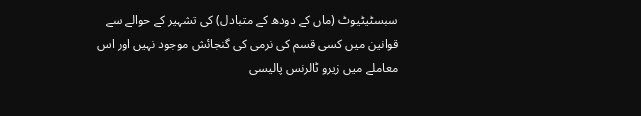سبسٹیٹیوٹ (ماں کے دودھ کے متبادل) کی تشہیر کے حوالے سے قوانین میں کسی قسم کی نرمی کی گنجائش موجود نہیں اور اس معاملے میں زیرو ٹالرنس پالیسی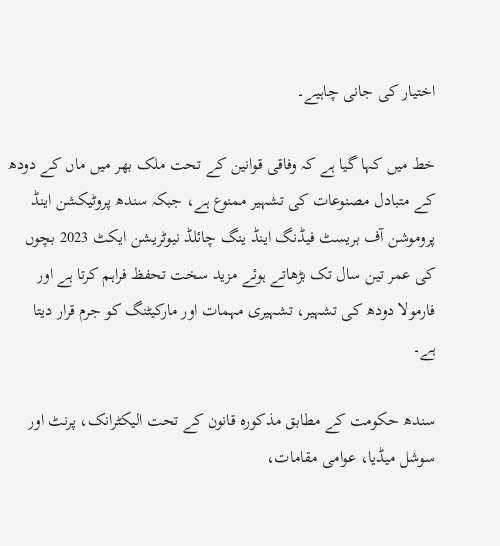اختیار کی جانی چاہیے۔

خط میں کہا گیا ہے کہ وفاقی قوانین کے تحت ملک بھر میں ماں کے دودھ کے متبادل مصنوعات کی تشہیر ممنوع ہے، جبکہ سندھ پروٹیکشن اینڈ پروموشن آف بریسٹ فیڈنگ اینڈ ینگ چائلڈ نیوٹریشن ایکٹ 2023 بچوں کی عمر تین سال تک بڑھاتے ہوئے مزید سخت تحفظ فراہم کرتا ہے اور فارمولا دودھ کی تشہیر، تشہیری مہمات اور مارکیٹنگ کو جرم قرار دیتا ہے۔

سندھ حکومت کے مطابق مذکورہ قانون کے تحت الیکٹرانک، پرنٹ اور سوشل میڈیا، عوامی مقامات،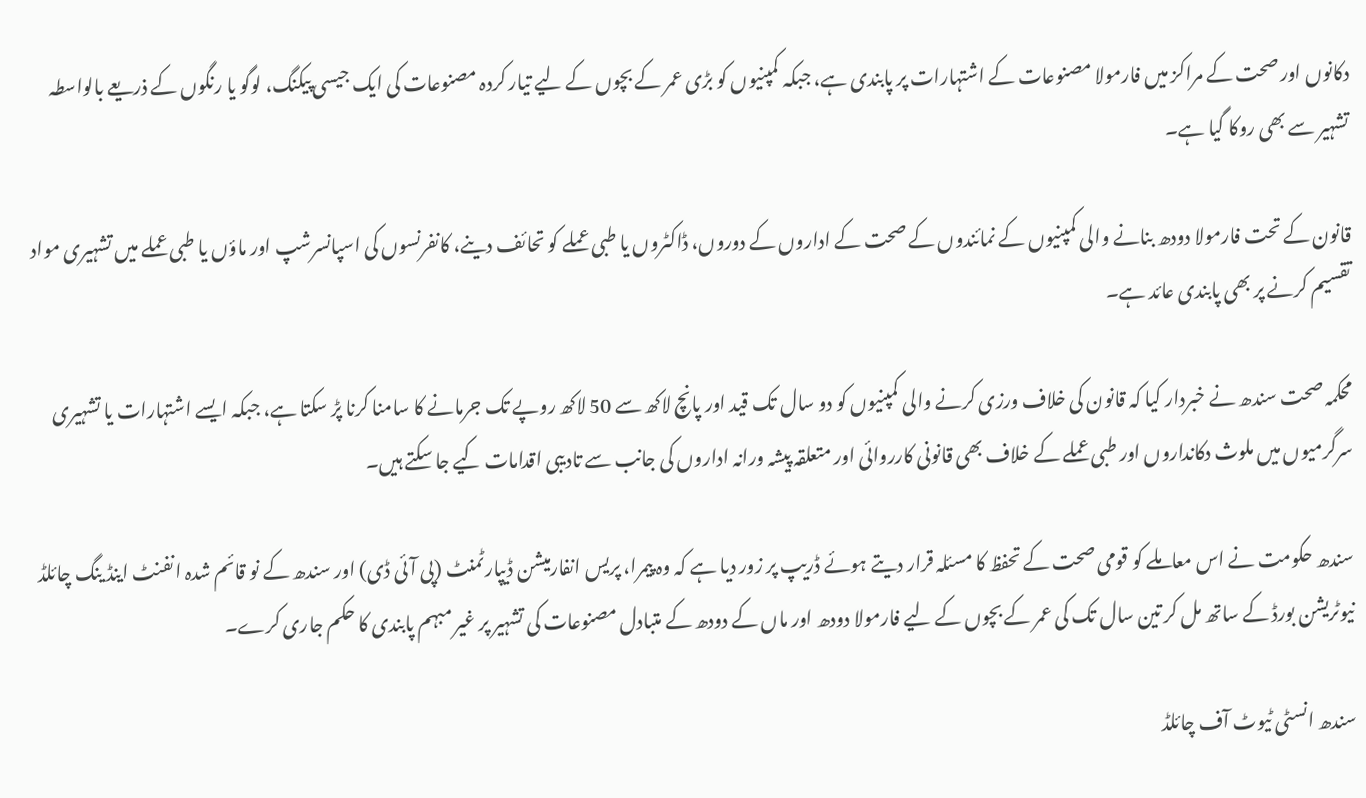دکانوں اور صحت کے مراکز میں فارمولا مصنوعات کے اشتہارات پر پابندی ہے، جبکہ کمپنیوں کو بڑی عمر کے بچوں کے لیے تیار کردہ مصنوعات کی ایک جیسی پیکنگ، لوگو یا رنگوں کے ذریعے بالواسطہ تشہیر سے بھی روکا گیا ہے۔

قانون کے تحت فارمولا دودھ بنانے والی کمپنیوں کے نمائندوں کے صحت کے اداروں کے دوروں، ڈاکٹروں یا طبی عملے کو تحائف دینے، کانفرنسوں کی اسپانسرشپ اور ماؤں یا طبی عملے میں تشہیری مواد تقسیم کرنے پر بھی پابندی عائد ہے۔

محکمہ صحت سندھ نے خبردار کیا کہ قانون کی خلاف ورزی کرنے والی کمپنیوں کو دو سال تک قید اور پانچ لاکھ سے 50 لاکھ روپے تک جرمانے کا سامنا کرنا پڑ سکتا ہے، جبکہ ایسے اشتہارات یا تشہیری سرگرمیوں میں ملوث دکانداروں اور طبی عملے کے خلاف بھی قانونی کارروائی اور متعلقہ پیشہ ورانہ اداروں کی جانب سے تادیبی اقدامات کیے جا سکتے ہیں۔

سندھ حکومت نے اس معاملے کو قومی صحت کے تحفظ کا مسئلہ قرار دیتے ہوئے ڈریپ پر زور دیا ہے کہ وہ پیمرا، پریس انفارمیشن ڈیپارٹمنٹ (پی آئی ڈی) اور سندھ کے نو قائم شدہ انفنٹ اینڈ ینگ چائلڈ نیوٹریشن بورڈ کے ساتھ مل کر تین سال تک کی عمر کے بچوں کے لیے فارمولا دودھ اور ماں کے دودھ کے متبادل مصنوعات کی تشہیر پر غیر مبہم پابندی کا حکم جاری کرے۔

سندھ انسٹی ٹیوٹ آف چائلڈ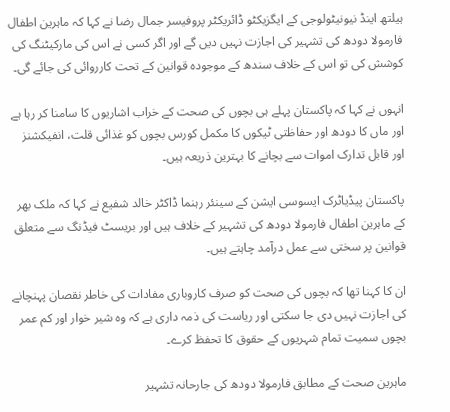ہیلتھ اینڈ نیونیٹولوجی کے ایگزیکٹو ڈائریکٹر پروفیسر جمال رضا نے کہا کہ ماہرین اطفال فارمولا دودھ کی تشہیر کی اجازت نہیں دیں گے اور اگر کسی نے اس کی مارکیٹنگ کی کوشش کی تو اس کے خلاف سندھ کے موجودہ قوانین کے تحت کارروائی کی جائے گی۔

انہوں نے کہا کہ پاکستان پہلے ہی بچوں کی صحت کے خراب اشاریوں کا سامنا کر رہا ہے اور ماں کا دودھ اور حفاظتی ٹیکوں کا مکمل کورس بچوں کو غذائی قلت، انفیکشنز اور قابل تدارک اموات سے بچانے کا بہترین ذریعہ ہیں۔

پاکستان پیڈیاٹرک ایسوسی ایشن کے سینئر رہنما ڈاکٹر خالد شفیع نے کہا کہ ملک بھر کے ماہرین اطفال فارمولا دودھ کی تشہیر کے خلاف ہیں اور بریسٹ فیڈنگ سے متعلق قوانین پر سختی سے عمل درآمد چاہتے ہیں۔

ان کا کہنا تھا کہ بچوں کی صحت کو صرف کاروباری مفادات کی خاطر نقصان پہنچانے کی اجازت نہیں دی جا سکتی اور ریاست کی ذمہ داری ہے کہ وہ شیر خوار اور کم عمر بچوں سمیت تمام شہریوں کے حقوق کا تحفظ کرے۔

ماہرین صحت کے مطابق فارمولا دودھ کی جارحانہ تشہیر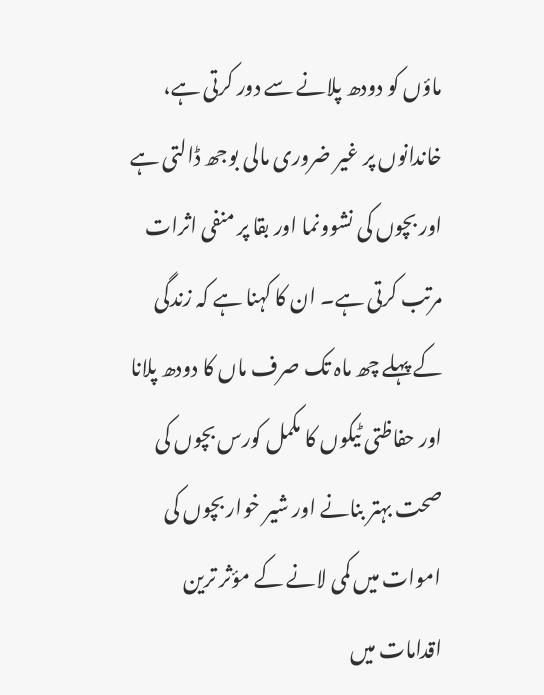ماؤں کو دودھ پلانے سے دور کرتی ہے، خاندانوں پر غیر ضروری مالی بوجھ ڈالتی ہے اور بچوں کی نشوونما اور بقا پر منفی اثرات مرتب کرتی ہے۔ ان کا کہنا ہے کہ زندگی کے پہلے چھ ماہ تک صرف ماں کا دودھ پلانا اور حفاظتی ٹیکوں کا مکمل کورس بچوں کی صحت بہتر بنانے اور شیر خوار بچوں کی اموات میں کمی لانے کے مؤثر ترین اقدامات میں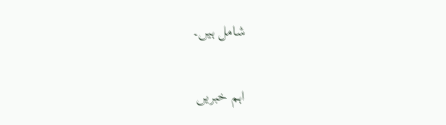شامل ہیں۔

اہم خبریں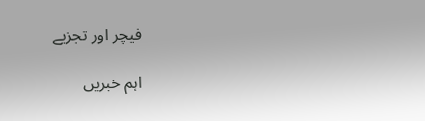فیچر اور تجزیے

اہم خبریں